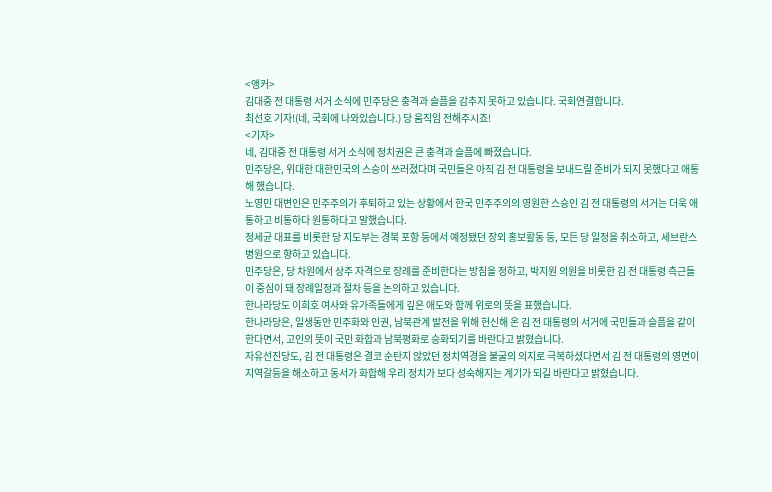<앵커>
김대중 전 대통령 서거 소식에 민주당은 충격과 슬픔을 감추지 못하고 있습니다. 국회연결합니다.
최선호 기자!(네, 국회에 나와있습니다.) 당 움직임 전해주시죠!
<기자>
네, 김대중 전 대통령 서거 소식에 정치권은 큰 충격과 슬픔에 빠졌습니다.
민주당은, 위대한 대한민국의 스승이 쓰러졌다며 국민들은 아직 김 전 대통령을 보내드릴 준비가 되지 못했다고 애통해 했습니다.
노영민 대변인은 민주주의가 후퇴하고 있는 상황에서 한국 민주주의의 영원한 스승인 김 전 대통령의 서거는 더욱 애통하고 비통하다 원통하다고 말했습니다.
정세균 대표를 비롯한 당 지도부는 경북 포항 등에서 예정됐던 장외 홍보활동 등, 모든 당 일정을 취소하고, 세브란스 병원으로 향하고 있습니다.
민주당은, 당 차원에서 상주 자격으로 장례를 준비한다는 방침을 정하고, 박지원 의원을 비롯한 김 전 대통령 측근들이 중심이 돼 장례일정과 절차 등을 논의하고 있습니다.
한나라당도 이희호 여사와 유가족들에게 깊은 애도와 함께 위로의 뜻을 표했습니다.
한나라당은, 일생동안 민주화와 인권, 남북관계 발전을 위해 헌신해 온 김 전 대통령의 서거에 국민들과 슬픔을 같이 한다면서, 고인의 뜻이 국민 화합과 남북평화로 승화되기를 바란다고 밝혔습니다.
자유선진당도, 김 전 대통령은 결코 순탄지 않았던 정치역경을 불굴의 의지로 극복하셨다면서 김 전 대통령의 영면이 지역갈등을 해소하고 동서가 화합해 우리 정치가 보다 성숙해지는 계기가 되길 바란다고 밝혔습니다.